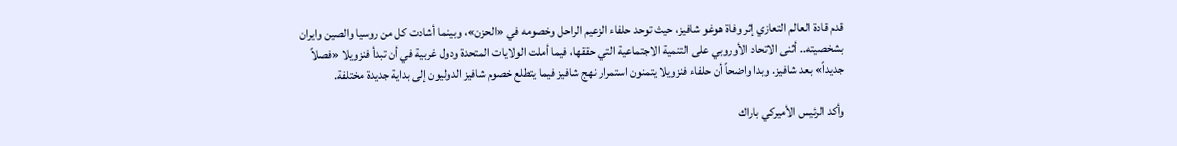قدم قادة العالم التعازي إثر وفاة هوغو شافيز، حيث توحد حلفاء الزعيم الراحل وخصومه في «الحزن»، وبينما أشادت كل من روسيا والصين وايران بشخصيته.. أثنى الاتحاد الأوروبي على التنمية الاجتماعية التي حققها، فيما أملت الولايات المتحدة ودول غربية في أن تبدأ فنزويلا «فصلاً جديداً» بعد شافيز. وبدا واضحاً أن حلفاء فنزويلا يتمنون استمرار نهج شافيز فيما يتطلع خصوم شافيز الدوليون إلى بداية جديدة مختلفة.

وأكد الرئيس الأميركي باراك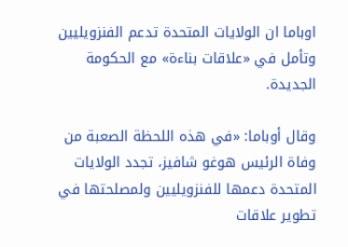اوباما ان الولايات المتحدة تدعم الفنزويليين وتأمل في «علاقات بناءة» مع الحكومة الجديدة.

وقال أوباما: «في هذه اللحظة الصعبة من وفاة الرئيس هوغو شافيز، تجدد الولايات المتحدة دعمها للفنزويليين ولمصلحتها في تطوير علاقات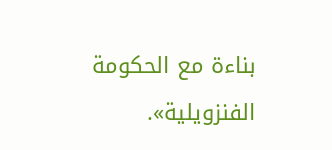بناءة مع الحكومة الفنزويلية».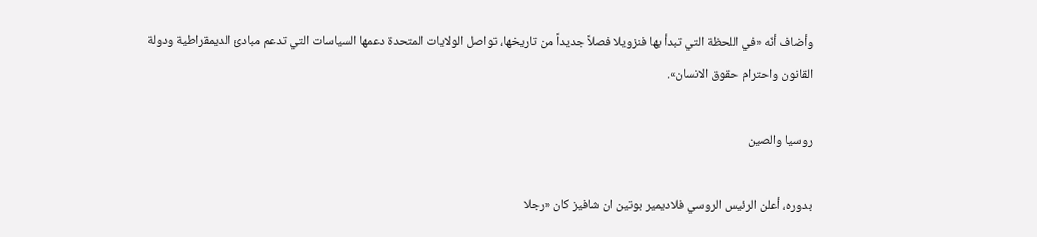وأضاف أنّه «في اللحظة التي تبدأ بها فنزويلا فصلاً جديداً من تاريخها، تواصل الولايات المتحدة دعمها السياسات التي تدعم مبادئ الديمقراطية ودولة القانون واحترام حقوق الانسان».

روسيا والصين

بدوره، أعلن الرئيس الروسي فلاديمير بوتين ان شافيز كان «رجلا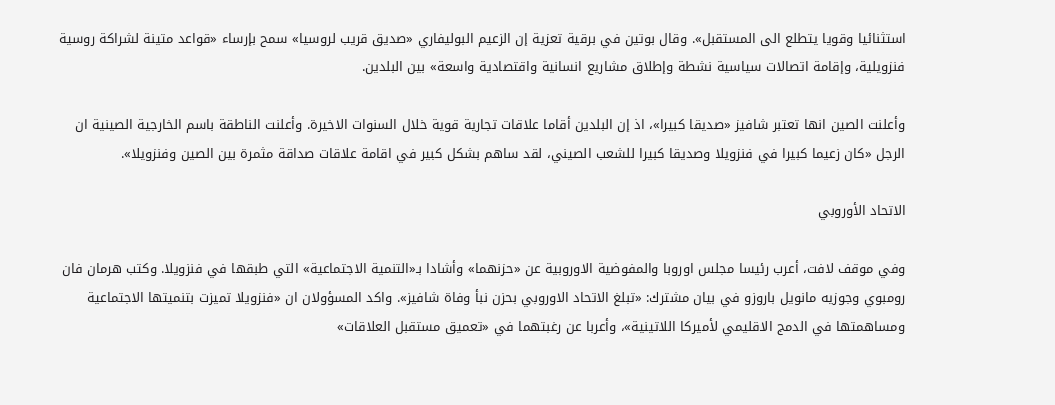استثنائيا وقويا يتطلع الى المستقبل». وقال بوتين في برقية تعزية إن الزعيم البوليفاري «صديق قريب لروسيا» سمح بإرساء «قواعد متينة لشراكة روسية فنزويلية، وإقامة اتصالات سياسية نشطة وإطلاق مشاريع انسانية واقتصادية واسعة» بين البلدين.

وأعلنت الصين انها تعتبر شافيز «صديقا كبيرا»، اذ إن البلدين أقاما علاقات تجارية قوية خلال السنوات الاخيرة. وأعلنت الناطقة باسم الخارجية الصينية ان الرجل «كان زعيما كبيرا في فنزويلا وصديقا كبيرا للشعب الصيني، لقد ساهم بشكل كبير في اقامة علاقات صداقة مثمرة بين الصين وفنزويلا».

الاتحاد الأوروبي

وفي موقف لافت، أعرب رئيسا مجلس اوروبا والمفوضية الاوروبية عن «حزنهما» وأشادا بـ«التنمية الاجتماعية» التي طبقها في فنزويلا. وكتب هرمان فان رومبوي وجوزيه مانويل باروزو في بيان مشترك: «تبلغ الاتحاد الاوروبي بحزن نبأ وفاة شافيز». واكد المسؤولان ان «فنزويلا تميزت بتنميتها الاجتماعية ومساهمتها في الدمج الاقليمي لأميركا اللاتينية»، وأعربا عن رغبتهما في «تعميق مستقبل العلاقات»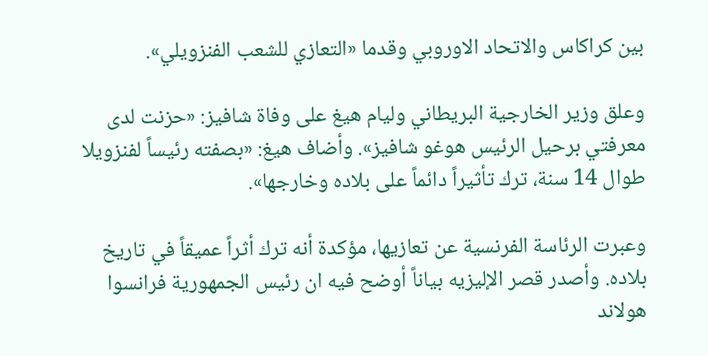بين كراكاس والاتحاد الاوروبي وقدما «التعازي للشعب الفنزويلي».

وعلق وزير الخارجية البريطاني وليام هيغ على وفاة شافيز: «حزنت لدى معرفتي برحيل الرئيس هوغو شافيز». وأضاف هيغ: «بصفته رئيساً لفنزويلا طوال 14 سنة، ترك تأثيراً دائماً على بلاده وخارجها».

وعبرت الرئاسة الفرنسية عن تعازيها، مؤكدة أنه ترك أثراً عميقاً في تاريخ بلاده. وأصدر قصر الإليزيه بياناً أوضح فيه ان رئيس الجمهورية فرانسوا هولاند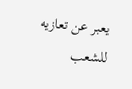يعبر عن تعازيه للشعب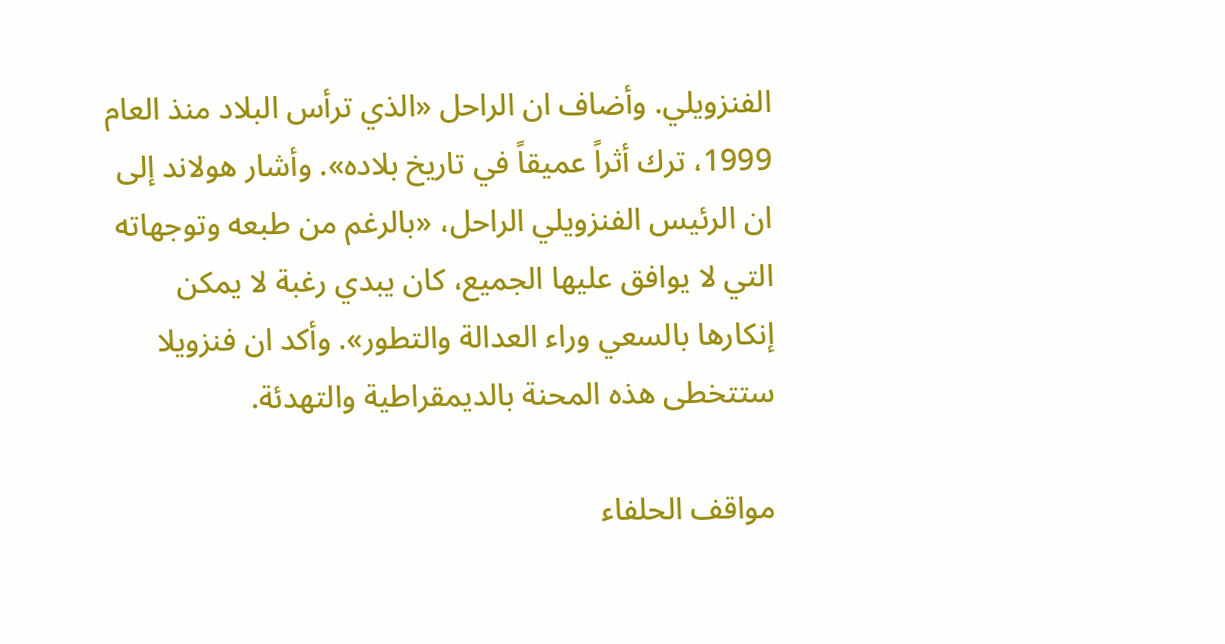الفنزويلي. وأضاف ان الراحل «الذي ترأس البلاد منذ العام 1999، ترك أثراً عميقاً في تاريخ بلاده». وأشار هولاند إلى ان الرئيس الفنزويلي الراحل، «بالرغم من طبعه وتوجهاته التي لا يوافق عليها الجميع، كان يبدي رغبة لا يمكن إنكارها بالسعي وراء العدالة والتطور». وأكد ان فنزويلا ستتخطى هذه المحنة بالديمقراطية والتهدئة.

مواقف الحلفاء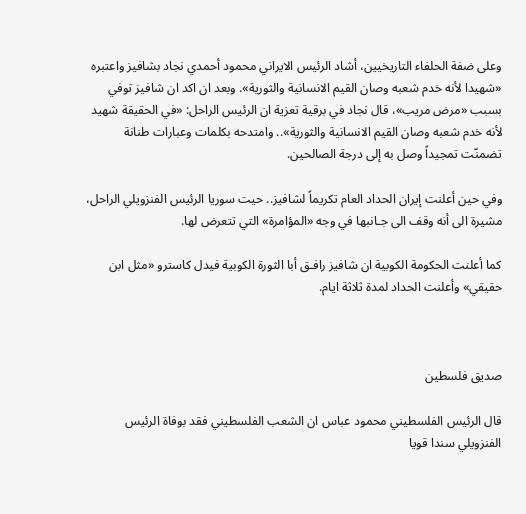وعلى ضفة الحلفاء التاريخيين، أشاد الرئيس الايراني محمود أحمدي نجاد بشافيز واعتبره «شهيدا لأنه خدم شعبه وصان القيم الانسانية والثورية». وبعد ان اكد ان شافيز توفي بسبب «مرض مريب»، قال نجاد في برقية تعزية ان الرئيس الراحل: «في الحقيقة شهيد لأنه خدم شعبه وصان القيم الانسانية والثورية».. وامتدحه بكلمات وعبارات طنانة تضمنّت تمجيداً وصل به إلى درجة الصالحين.

وفي حين أعلنت إيران الحداد العام تكريماً لشافيز.. حيت سوريا الرئيس الفنزويلي الراحل، مشيرة الى أنه وقف الى جـانبها في وجه «المؤامرة» التي تتعرض لها.

كما أعلنت الحكومة الكوبية ان شافيز رافـق أبا الثورة الكوبية فيدل كاسترو «مثل ابن حقيقي» وأعلنت الحداد لمدة ثلاثة ايام.



صديق فلسطين

قال الرئيس الفلسطيني محمود عباس ان الشعب الفلسطيني فقد بوفاة الرئيس الفنزويلي سندا قويا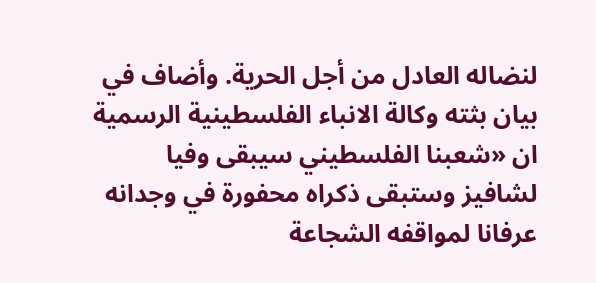لنضاله العادل من أجل الحرية. وأضاف في بيان بثته وكالة الانباء الفلسطينية الرسمية ان «شعبنا الفلسطيني سيبقى وفيا لشافيز وستبقى ذكراه محفورة في وجدانه عرفانا لمواقفه الشجاعة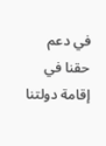في دعم حقنا في إقامة دولتنا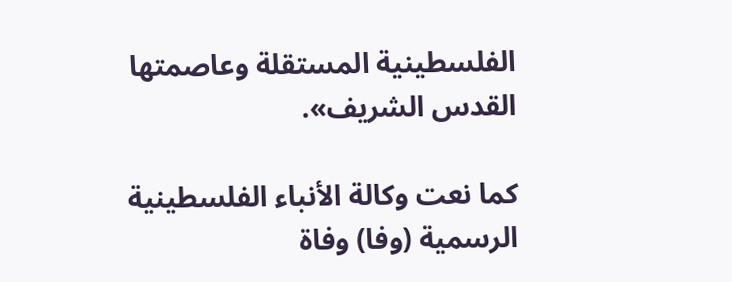الفلسطينية المستقلة وعاصمتها القدس الشريف».

كما نعت وكالة الأنباء الفلسطينية الرسمية (وفا) وفاة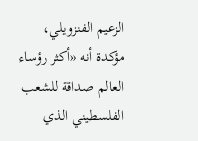الزعيم الفنزويلي، مؤكدة أنه «أكثر رؤساء العالم صداقة للشعب الفلسطيني الذي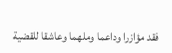فقد مؤازرا وداعما وملهما وعاشقا للقضية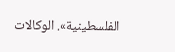الفلسطينية». الوكالات